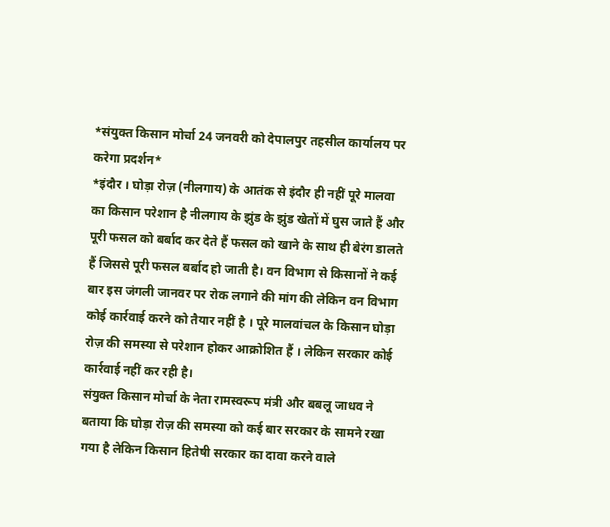*संयुक्त किसान मोर्चा 24 जनवरी को देपालपुर तहसील कार्यालय पर करेगा प्रदर्शन*
*इंदौर । घोड़ा रोज़ (नीलगाय) के आतंक से इंदौर ही नहीं पूरे मालवा का किसान परेशान है नीलगाय के झुंड के झुंड खेतों में घुस जाते हैं और पूरी फसल को बर्बाद कर देते हैं फसल को खाने के साथ ही बेरंग डालते हैं जिससे पूरी फसल बर्बाद हो जाती है। वन विभाग से किसानों ने कई बार इस जंगली जानवर पर रोक लगाने की मांग की लेकिन वन विभाग कोई कार्रवाई करने को तैयार नहीं है । पूरे मालवांचल के किसान घोड़ा रोज़ की समस्या से परेशान होकर आक्रोशित हैं । लेकिन सरकार कोई कार्रवाई नहीं कर रही है।
संयुक्त किसान मोर्चा के नेता रामस्वरूप मंत्री और बबलू जाधव ने बताया कि घोड़ा रोज़ की समस्या को कई बार सरकार के सामने रखा गया है लेकिन किसान हितेषी सरकार का दावा करने वाले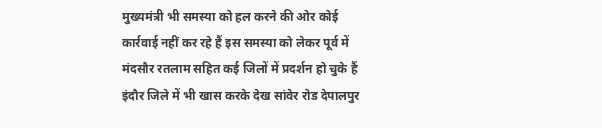मुख्यमंत्री भी समस्या को हल करने की ओर कोई कार्रवाई नहीं कर रहे हैं इस समस्या को लेकर पूर्व में मंदसौर रतलाम सहित कई जिलों में प्रदर्शन हो चुके हैं इंदौर जिले में भी खास करके देख सांवेर रोड देपालपुर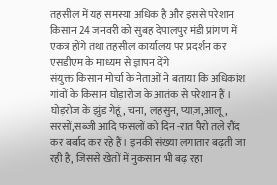तहसील में यह समस्या अधिक है और इससे परेशान किसान 24 जनवरी को सुबह देपालपुर मंडी प्रांगण में एकत्र होंगे तथा तहसील कार्यालय पर प्रदर्शन कर एसडीएम के माध्यम से ज्ञापन देंगे
संयुक्त किसान मोर्चा के नेताओं ने बताया कि अधिकांश गांवों के किसान घोड़ारोज के आतंक से परेशान हैं । घोड़रोज के झुंड गेहूं, चना, लहसुन, प्याज़,आलू, सरसों,सब्जी आदि फसलों को दिन -रात पैरो तले रौंद कर बर्बाद कर रहे हैं। इनकी संख्या लगातार बढ़ती जा रही है, जिससे खेतों में नुकसान भी बढ़ रहा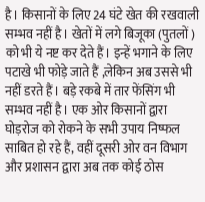है। किसानों के लिए 24 घंटे खेत की रखवाली सम्भव नहीं है। खेतों में लगे बिजूका (पुतलों ) को भी ये नष्ट कर देते हैं। इन्हें भगाने के लिए पटाखे भी फोड़े जाते हैं ,लेकिन अब उससे भी नहीं डरते हैं। बड़े रकबे में तार फेंसिंग भी सम्भव नहीं है। एक ओर किसानों द्वारा घोड़रोज को रोकने के सभी उपाय निष्फल साबित हो रहे हैं, वहीं दूसरी ओर वन विभाग और प्रशासन द्वारा अब तक कोई ठोस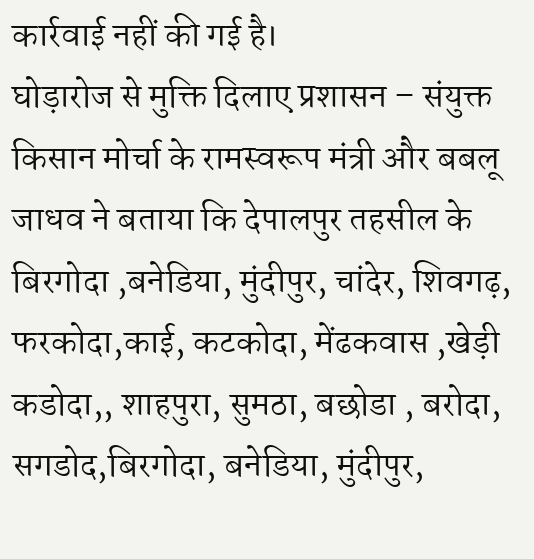कार्रवाई नहीं की गई है।
घोड़ारोज से मुक्ति दिलाए प्रशासन – संयुक्त किसान मोर्चा के रामस्वरूप मंत्री और बबलू जाधव ने बताया कि देपालपुर तहसील के बिरगोदा ,बनेडिया, मुंदीपुर, चांदेर, शिवगढ़, फरकोदा,काई, कटकोदा, मेंढकवास ,खेड़ी कडोदा,, शाहपुरा, सुमठा, बछोडा , बरोदा, सगडोद,बिरगोदा, बनेडिया, मुंदीपुर,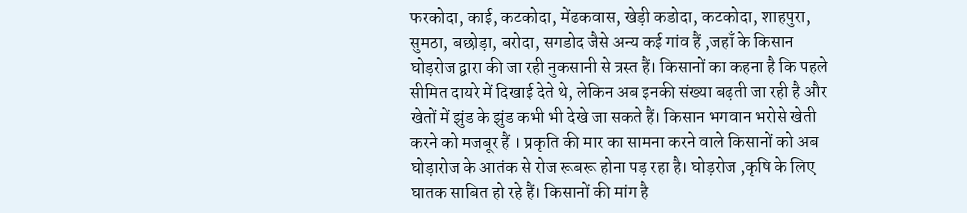फरकोदा, काई, कटकोदा, मेंढकवास, खेड़ी कडोदा, कटकोदा, शाहपुरा, सुमठा, बछोड़ा, बरोदा, सगडोद जैसे अन्य कई गांव हैं ,जहाँ के किसान घोड़रोज द्वारा की जा रही नुकसानी से त्रस्त हैं। किसानों का कहना है कि पहले सीमित दायरे में दिखाई देते थे, लेकिन अब इनकी संख्या बढ़ती जा रही है और खेतों में झुंड के झुंड कभी भी देखे जा सकते हैं। किसान भगवान भरोसे खेती करने को मजबूर हैं । प्रकृति की मार का सामना करने वाले किसानों को अब घोड़ारोज के आतंक से रोज रूबरू होना पड़ रहा है। घोड़रोज ,कृषि के लिए घातक साबित हो रहे हैं। किसानों की मांग है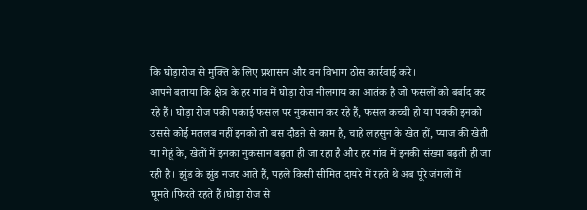कि घोड़ारोज से मुक्ति के लिए प्रशासन और वन विभाग ठोस कार्रवाई करे।
आपने बताया कि क्षेत्र के हर गांव में घोड़ा रोज नीलगाय का आतंक है जो फसलों को बर्बाद कर रहे हैं। घोड़ा रोज पकी पकाई फसल पर नुकसान कर रहे हैं, फसल कच्ची हो या पक्की इनको उससे कोई मतलब नहीं इनको तो बस दौडऩे से काम है, चाहे लहसुन के खेत हों, प्याज की खेती या गेहूं के, खेतों में इनका नुकसान बढ़ता ही जा रहा है और हर गांव में इनकी संख्या बढ़ती ही जा रही है। झुंड के झुंड नजर आते हैं, पहले किसी सीमित दायरे में रहते थे अब पूरे जंगलों में घूमते।फिरते रहते हैं।घोड़ा रोज से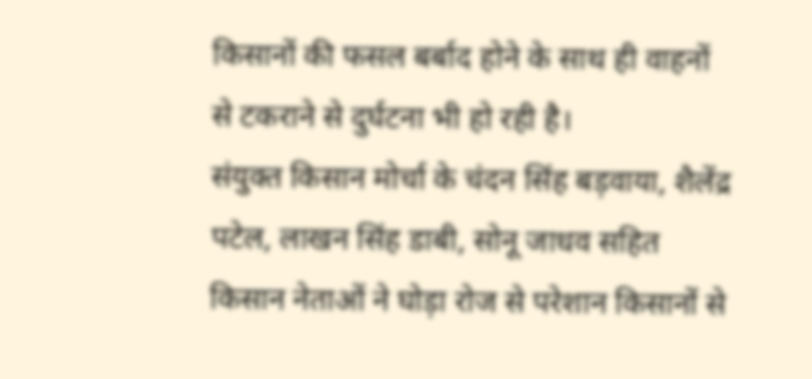किसानों की फसल बर्बाद होने के साथ ही वाहनों से टकराने से दुर्घटना भी हो रही है।
संयुक्त किसान मोर्चा के चंदन सिंह बड़वाया, शैलेंद्र पटेल, लाखन सिंह डाबी, सोनू जाधव सहित किसान नेताओं ने घोड़ा रोज से परेशान किसानों से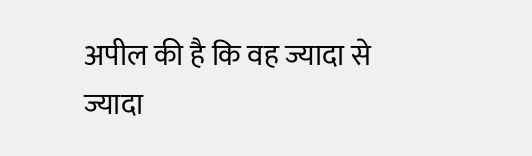अपील की है कि वह ज्यादा से ज्यादा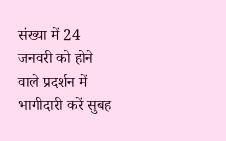संख्या में 24 जनवरी को होने वाले प्रदर्शन में भागीदारी करें सुबह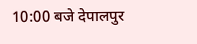10:00 बजे देपालपुर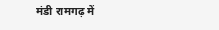मंडी रामगढ़ में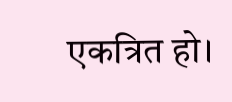एकत्रित हो।